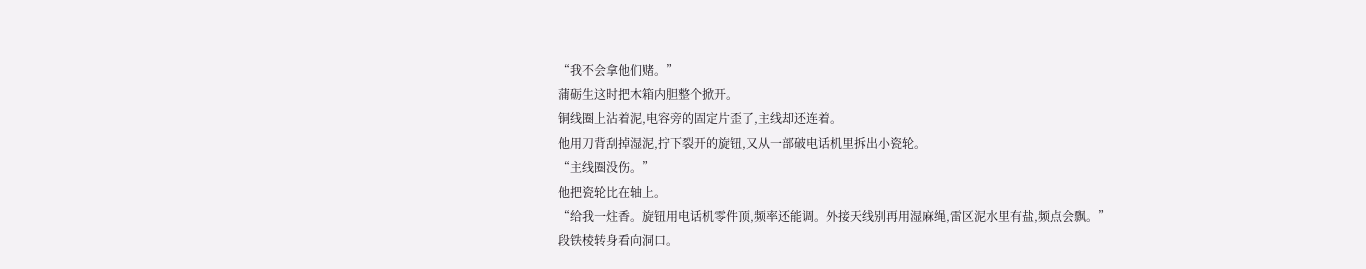“我不会拿他们赌。”
蒲砺生这时把木箱内胆整个掀开。
铜线圈上沾着泥,电容旁的固定片歪了,主线却还连着。
他用刀背刮掉湿泥,拧下裂开的旋钮,又从一部破电话机里拆出小瓷轮。
“主线圈没伤。”
他把瓷轮比在轴上。
“给我一炷香。旋钮用电话机零件顶,频率还能调。外接天线别再用湿麻绳,雷区泥水里有盐,频点会飘。”
段铁棱转身看向洞口。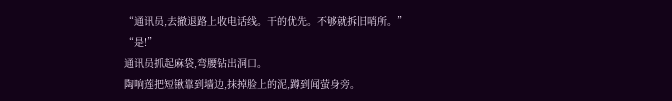“通讯员,去撤退路上收电话线。干的优先。不够就拆旧哨所。”
“是!”
通讯员抓起麻袋,弯腰钻出洞口。
陶响莲把短锹靠到墙边,抹掉脸上的泥,蹲到闻萤身旁。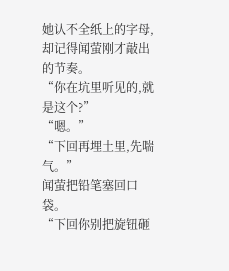她认不全纸上的字母,却记得闻萤刚才敲出的节奏。
“你在坑里听见的,就是这个?”
“嗯。”
“下回再埋土里,先喘气。”
闻萤把铅笔塞回口袋。
“下回你别把旋钮砸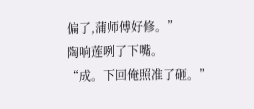偏了,蒲师傅好修。”
陶响莲咧了下嘴。
“成。下回俺照准了砸。”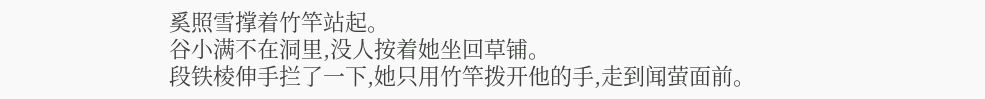奚照雪撑着竹竿站起。
谷小满不在洞里,没人按着她坐回草铺。
段铁棱伸手拦了一下,她只用竹竿拨开他的手,走到闻萤面前。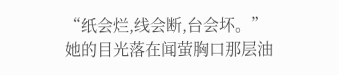“纸会烂,线会断,台会坏。”
她的目光落在闻萤胸口那层油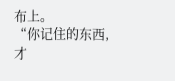布上。
“你记住的东西,才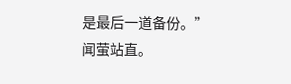是最后一道备份。”
闻萤站直。